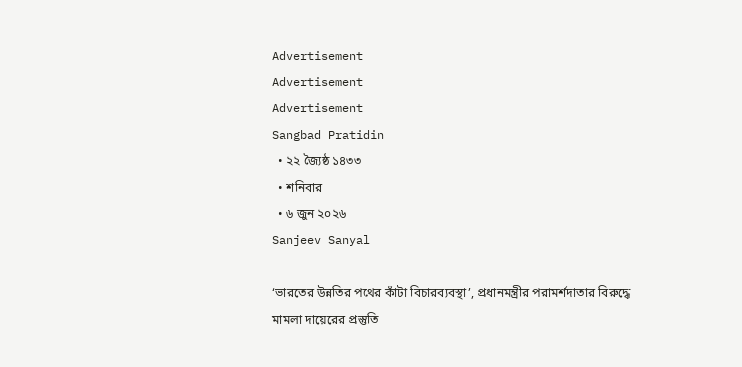Advertisement
Advertisement
Advertisement
Sangbad Pratidin
  • ২২ জ্যৈষ্ঠ ১৪৩৩
  • শনিবার
  • ৬ জুন ২০২৬
Sanjeev Sanyal

‘ভারতের উন্নতির পথের কাঁটা বিচারব্যবস্থা’, প্রধানমন্ত্রীর পরামর্শদাতার বিরুদ্ধে মামলা দায়েরের প্রস্তুতি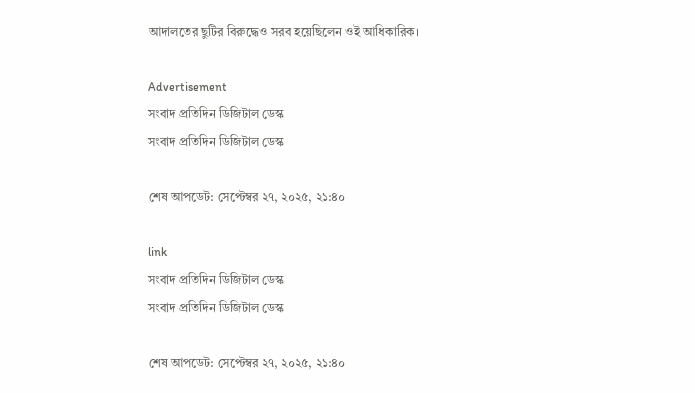আদালতের ছুটির বিরুদ্ধেও সরব হয়েছিলেন ওই আধিকারিক।

Advertisement
সংবাদ প্রতিদিন ডিজিটাল ডেস্ক
সংবাদ প্রতিদিন ডিজিটাল ডেস্ক

শেষ আপডেট: সেপ্টেম্বর ২৭, ২০২৫, ২১:৪০

link
সংবাদ প্রতিদিন ডিজিটাল ডেস্ক
সংবাদ প্রতিদিন ডিজিটাল ডেস্ক

শেষ আপডেট: সেপ্টেম্বর ২৭, ২০২৫, ২১:৪০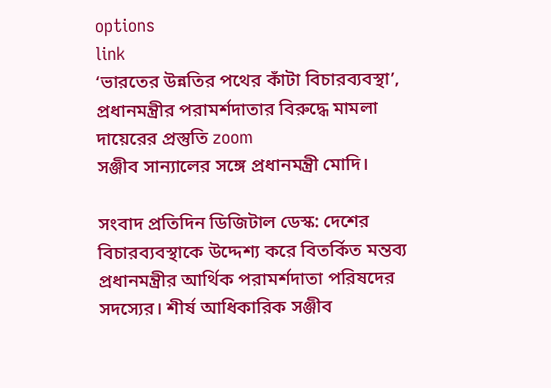options
link
‘ভারতের উন্নতির পথের কাঁটা বিচারব্যবস্থা’, প্রধানমন্ত্রীর পরামর্শদাতার বিরুদ্ধে মামলা দায়েরের প্রস্তুতি zoom
সঞ্জীব সান্যালের সঙ্গে প্রধানমন্ত্রী মোদি।

সংবাদ প্রতিদিন ডিজিটাল ডেস্ক: দেশের বিচারব্যবস্থাকে উদ্দেশ্য করে বিতর্কিত মন্তব্য প্রধানমন্ত্রীর আর্থিক পরামর্শদাতা পরিষদের সদস্যের। শীর্ষ আধিকারিক সঞ্জীব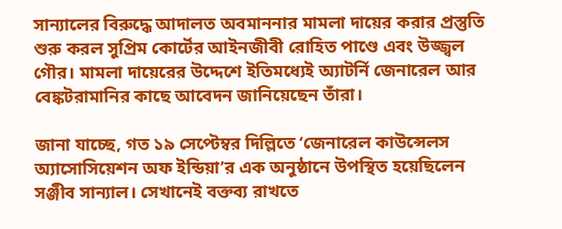সান্যালের বিরুদ্ধে আদালত অবমাননার মামলা দায়ের করার প্রস্তুতি শুরু করল সুপ্রিম কোর্টের আইনজীবী রোহিত পাণ্ডে এবং উজ্জ্বল গৌর। মামলা দায়েরের উদ্দেশে ইতিমধ্যেই অ্যাটর্নি জেনারেল আর বেঙ্কটরামানির কাছে আবেদন জানিয়েছেন তাঁরা।

জানা যাচ্ছে, গত ১৯ সেপ্টেম্বর দিল্লিতে ‘জেনারেল কাউন্সেলস অ্যাসোসিয়েশন অফ ইন্ডিয়া’র এক অনুষ্ঠানে উপস্থিত হয়েছিলেন সঞ্জীব সান্যাল। সেখানেই বক্তব্য রাখতে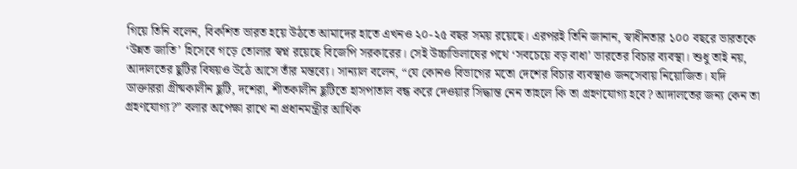গিয়ে তিনি বলেন, বিকশিত ভারত হয়ে উঠতে আমাদের হাতে এখনও ২০-২৫ বছর সময় রয়েছে। এরপরই তিনি জানান, স্বাধীনতার ১০০ বছরে ভারতকে ‘উন্নত জাতি’ হিসেবে গড়ে তোলার স্বপ্ন রয়েছে বিজেপি সরকারের। সেই উচ্চাভিলাষের পথে ‘সবচেয়ে বড় বাধা’ ভারতের বিচার ব্যবস্থা। শুধু তাই নয়, আদালতের ছুটির বিষয়ও উঠে আসে তাঁর মন্তব্যে। সান্যাল বলেন, “যে কোনও বিভাগের মতো দেশের বিচার ব্যবস্থাও জনসেবায় নিয়োজিত। যদি ডাক্তাররা গ্রীষ্মকালীন ছুটি, দশেরা, শীতকালীন ছুটিতে হাসপাতাল বন্ধ করে দেওয়ার সিদ্ধান্ত নেন তাহলে কি তা গ্রহণযোগ্য হবে? আদালতের জন্য কেন তা গ্রহণযোগ্য?” বলার অপেক্ষা রাখে না প্রধানমন্ত্রীর আর্থিক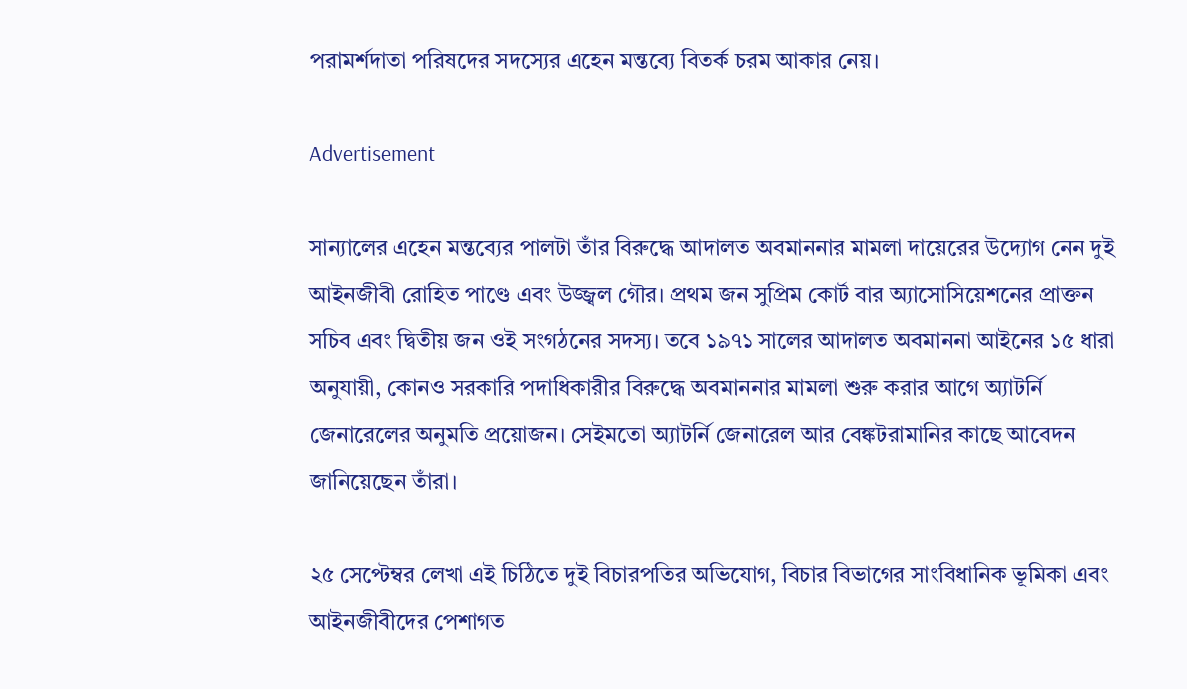পরামর্শদাতা পরিষদের সদস্যের এহেন মন্তব্যে বিতর্ক চরম আকার নেয়।

Advertisement

সান্যালের এহেন মন্তব্যের পালটা তাঁর বিরুদ্ধে আদালত অবমাননার মামলা দায়েরের উদ্যোগ নেন দুই আইনজীবী রোহিত পাণ্ডে এবং উজ্জ্বল গৌর। প্রথম জন সুপ্রিম কোর্ট বার অ্যাসোসিয়েশনের প্রাক্তন সচিব এবং দ্বিতীয় জন ওই সংগঠনের সদস্য। তবে ১৯৭১ সালের আদালত অবমাননা আইনের ১৫ ধারা অনুযায়ী, কোনও সরকারি পদাধিকারীর বিরুদ্ধে অবমাননার মামলা শুরু করার আগে অ্যাটর্নি জেনারেলের অনুমতি প্রয়োজন। সেইমতো অ্যাটর্নি জেনারেল আর বেঙ্কটরামানির কাছে আবেদন জানিয়েছেন তাঁরা।

২৫ সেপ্টেম্বর লেখা এই চিঠিতে দুই বিচারপতির অভিযোগ, বিচার বিভাগের সাংবিধানিক ভূমিকা এবং আইনজীবীদের পেশাগত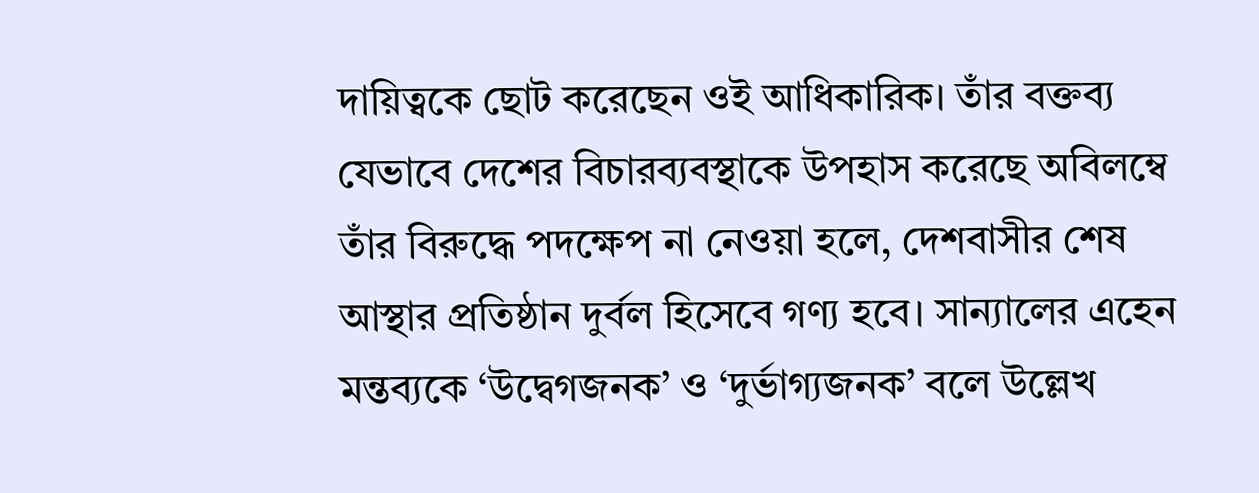দায়িত্বকে ছোট করেছেন ওই আধিকারিক। তাঁর বক্তব্য যেভাবে দেশের বিচারব্যবস্থাকে উপহাস করেছে অবিলম্বে তাঁর বিরুদ্ধে পদক্ষেপ না নেওয়া হলে, দেশবাসীর শেষ আস্থার প্রতিষ্ঠান দুর্বল হিসেবে গণ্য হবে। সান্যালের এহেন মন্তব্যকে ‘উদ্বেগজনক’ ও ‘দুর্ভাগ্যজনক’ বলে উল্লেখ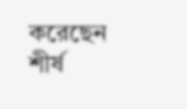করেছেন শীর্ষ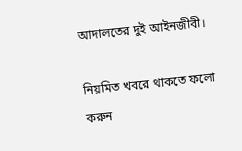আদালতের দুই আইনজীবী।

নিয়মিত খবরে থাকতে ফলো করুন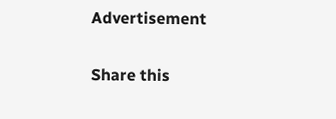Advertisement

Share this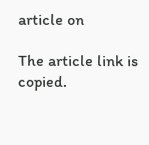article on

The article link is copied.